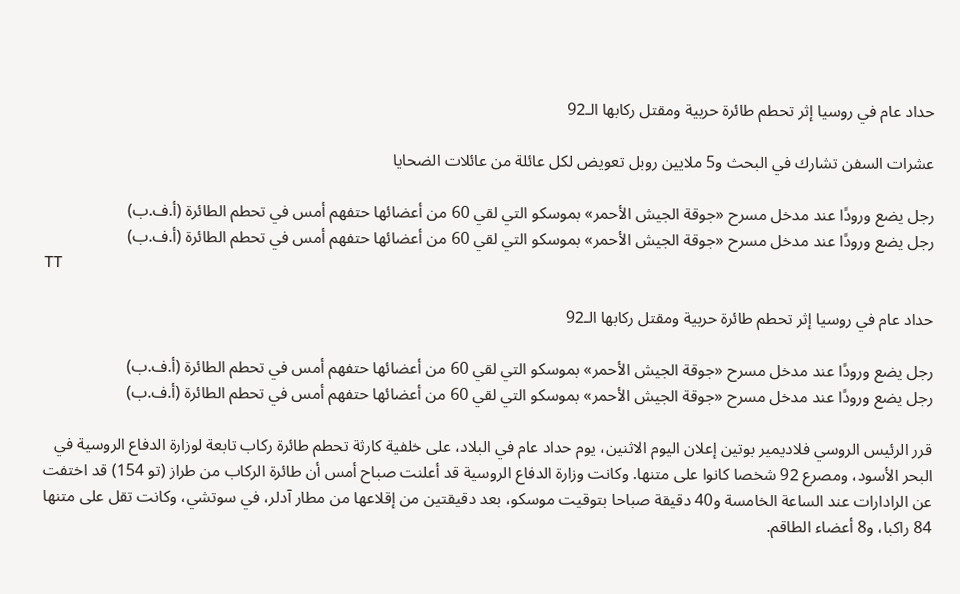حداد عام في روسيا إثر تحطم طائرة حربية ومقتل ركابها الـ92

عشرات السفن تشارك في البحث و5 ملايين روبل تعويض لكل عائلة من عائلات الضحايا

رجل يضع ورودًا عند مدخل مسرح «جوقة الجيش الأحمر» بموسكو التي لقي 60 من أعضائها حتفهم أمس في تحطم الطائرة (أ.ف.ب)
رجل يضع ورودًا عند مدخل مسرح «جوقة الجيش الأحمر» بموسكو التي لقي 60 من أعضائها حتفهم أمس في تحطم الطائرة (أ.ف.ب)
TT

حداد عام في روسيا إثر تحطم طائرة حربية ومقتل ركابها الـ92

رجل يضع ورودًا عند مدخل مسرح «جوقة الجيش الأحمر» بموسكو التي لقي 60 من أعضائها حتفهم أمس في تحطم الطائرة (أ.ف.ب)
رجل يضع ورودًا عند مدخل مسرح «جوقة الجيش الأحمر» بموسكو التي لقي 60 من أعضائها حتفهم أمس في تحطم الطائرة (أ.ف.ب)

قرر الرئيس الروسي فلاديمير بوتين إعلان اليوم الاثنين، يوم حداد عام في البلاد، على خلفية كارثة تحطم طائرة ركاب تابعة لوزارة الدفاع الروسية في البحر الأسود، ومصرع 92 شخصا كانوا على متنها. وكانت وزارة الدفاع الروسية قد أعلنت صباح أمس أن طائرة الركاب من طراز (تو 154) قد اختفت عن الرادارات عند الساعة الخامسة و40 دقيقة صباحا بتوقيت موسكو، بعد دقيقتين من إقلاعها من مطار آدلر، في سوتشي، وكانت تقل على متنها 84 راكبا، و8 أعضاء الطاقم.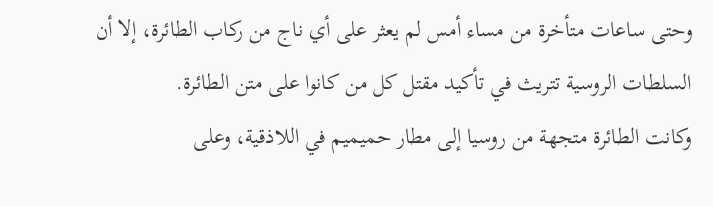وحتى ساعات متأخرة من مساء أمس لم يعثر على أي ناج من ركاب الطائرة، إلا أن السلطات الروسية تتريث في تأكيد مقتل كل من كانوا على متن الطائرة.
وكانت الطائرة متجهة من روسيا إلى مطار حميميم في اللاذقية، وعلى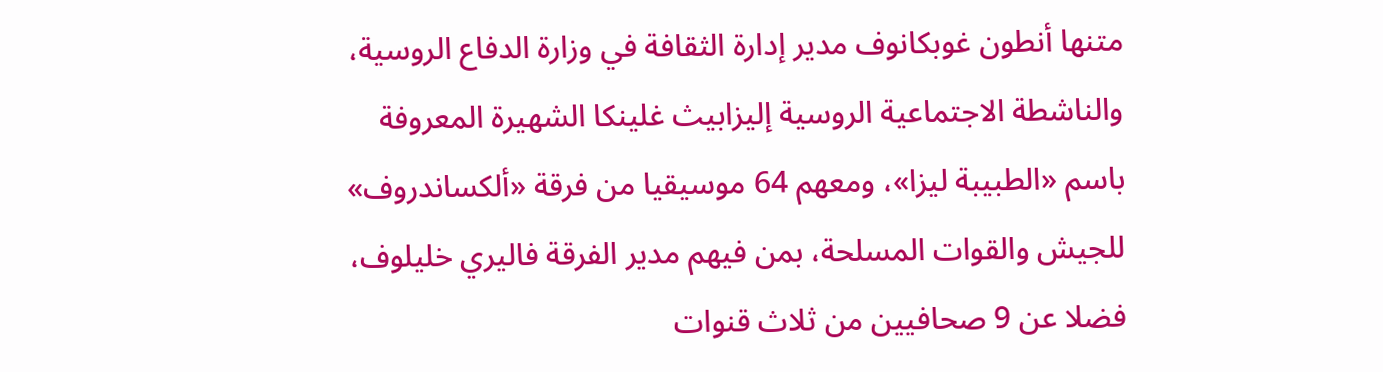متنها أنطون غوبكانوف مدير إدارة الثقافة في وزارة الدفاع الروسية، والناشطة الاجتماعية الروسية إليزابيث غلينكا الشهيرة المعروفة باسم «الطبيبة ليزا»، ومعهم 64 موسيقيا من فرقة «ألكساندروف» للجيش والقوات المسلحة، بمن فيهم مدير الفرقة فاليري خليلوف، فضلا عن 9 صحافيين من ثلاث قنوات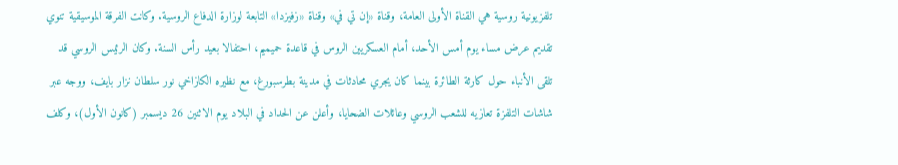تلفزيونية روسية هي القناة الأولى العامة، وقناة «إن تي في» وقناة «زفيزدا» التابعة لوزارة الدفاع الروسية. وكانت الفرقة الموسيقية تنوي تقديم عرض مساء يوم أمس الأحد، أمام العسكريين الروس في قاعدة حميميم، احتفالا بعيد رأس السنة. وكان الرئيس الروسي قد تلقى الأنباء حول كارثة الطائرة بينما كان يجري محادثات في مدينة بطرسبورغ، مع نظيره الكازاخي نور سلطان نزار بايف، ووجه عبر شاشات التلفزة تعازيه للشعب الروسي وعائلات الضحايا، وأعلن عن الحداد في البلاد يوم الاثنين 26 ديسمبر (كانون الأول)، وكلف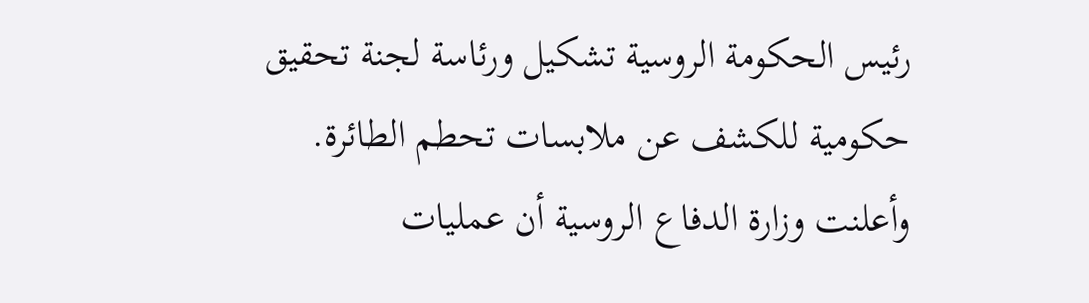رئيس الحكومة الروسية تشكيل ورئاسة لجنة تحقيق حكومية للكشف عن ملابسات تحطم الطائرة.
وأعلنت وزارة الدفاع الروسية أن عمليات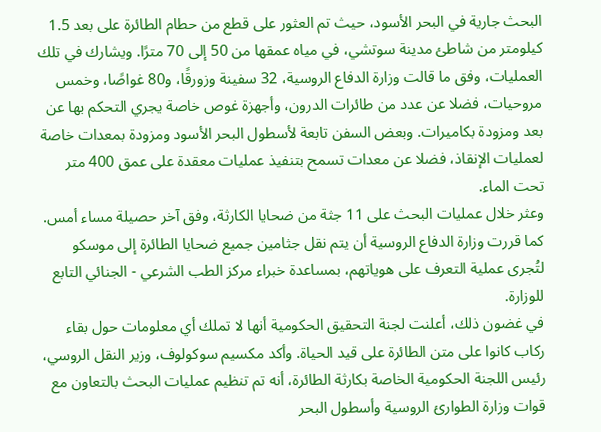البحث جارية في البحر الأسود، حيث تم العثور على قطع من حطام الطائرة على بعد 1.5 كيلومتر من شاطئ مدينة سوتشي، في مياه عمقها من 50 إلى 70 مترًا. ويشارك في تلك العمليات، وفق ما قالت وزارة الدفاع الروسية، 32 سفينة وزورقًا، و80 غواصًا، وخمس مروحيات، فضلا عن عدد من طائرات الدرون، وأجهزة غوص خاصة يجري التحكم بها عن بعد ومزودة بكاميرات. وبعض السفن تابعة لأسطول البحر الأسود ومزودة بمعدات خاصة لعمليات الإنقاذ، فضلا عن معدات تسمح بتنفيذ عمليات معقدة على عمق 400 متر تحت الماء.
وعثر خلال عمليات البحث على 11 جثة من ضحايا الكارثة، وفق آخر حصيلة مساء أمس. كما قررت وزارة الدفاع الروسية أن يتم نقل جثامين جميع ضحايا الطائرة إلى موسكو لتُجرى عملية التعرف على هوياتهم، بمساعدة خبراء مركز الطب الشرعي - الجنائي التابع للوزارة.
في غضون ذلك، أعلنت لجنة التحقيق الحكومية أنها لا تملك أي معلومات حول بقاء ركاب كانوا على متن الطائرة على قيد الحياة. وأكد مكسيم سوكولوف، وزير النقل الروسي، رئيس اللجنة الحكومية الخاصة بكارثة الطائرة، أنه تم تنظيم عمليات البحث بالتعاون مع قوات وزارة الطوارئ الروسية وأسطول البحر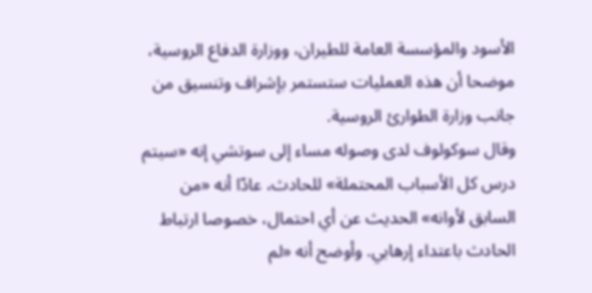الأسود والمؤسسة العامة للطيران، ووزارة الدفاع الروسية، موضحا أن هذه العمليات ستستمر بإشراف وتنسيق من جانب وزارة الطوارئ الروسية.
وقال سوكولوف لدى وصوله مساء إلى سوتشي إنه «سيتم درس كل الأسباب المحتملة» للحادث، عادّا أنه «من السابق لأوانه» الحديث عن أي احتمال، خصوصا ارتباط الحادث باعتداء إرهابي. وأوضح أنه «لم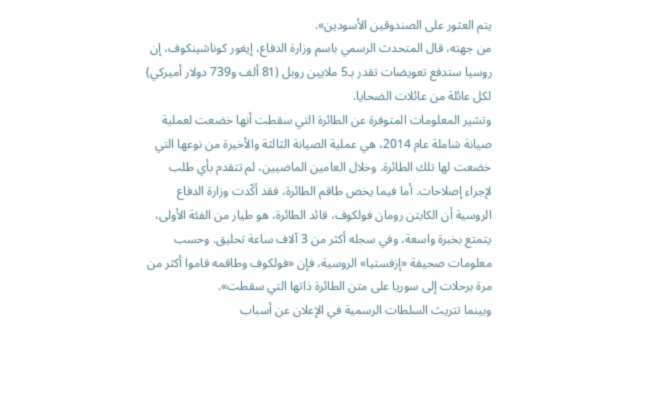يتم العثور على الصندوقين الأسودين».
من جهته، قال المتحدث الرسمي باسم وزارة الدفاع، إيغور كوناشينكوف، إن روسيا ستدفع تعويضات تقدر بـ5 ملايين روبل (81 ألف و739 دولار أميركي) لكل عائلة من عائلات الضحايا.
وتشير المعلومات المتوفرة عن الطائرة التي سقطت أنها خضعت لعملية صيانة شاملة عام 2014، هي عملية الصيانة الثالثة والأخيرة من نوعها التي خضعت لها تلك الطائرة. وخلال العامين الماضيين، لم تتقدم بأي طلب لإجراء إصلاحات. أما فيما يخص طاقم الطائرة، فقد أكّدت وزارة الدفاع الروسية أن الكابتن رومان فولكوف، قائد الطائرة، هو طيار من الفئة الأولى، يتمتع بخبرة واسعة، وفي سجله أكثر من 3 آلاف ساعة تحليق. وحسب معلومات صحيفة «إزفستيا» الروسية، فإن «فولكوف وطاقمه قاموا أكثر من مرة برحلات إلى سوريا على متن الطائرة ذاتها التي سقطت».
وبينما تتريث السلطات الرسمية في الإعلان عن أسباب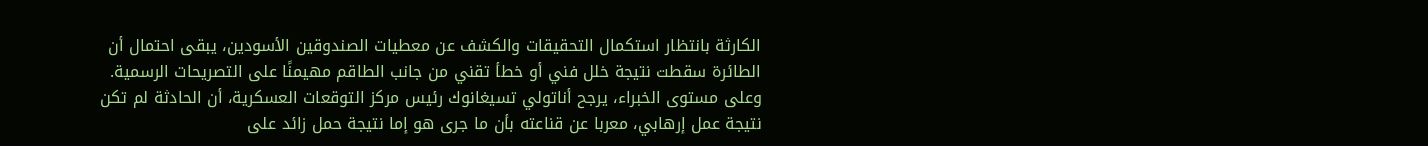الكارثة بانتظار استكمال التحقيقات والكشف عن معطيات الصندوقين الأسودين، يبقى احتمال أن الطائرة سقطت نتيجة خلل فني أو خطأ تقني من جانب الطاقم مهيمنًا على التصريحات الرسمية. وعلى مستوى الخبراء، يرجح أناتولي تسيغانوك رئيس مركز التوقعات العسكرية، أن الحادثة لم تكن نتيجة عمل إرهابي، معربا عن قناعته بأن ما جرى هو إما نتيجة حمل زائد على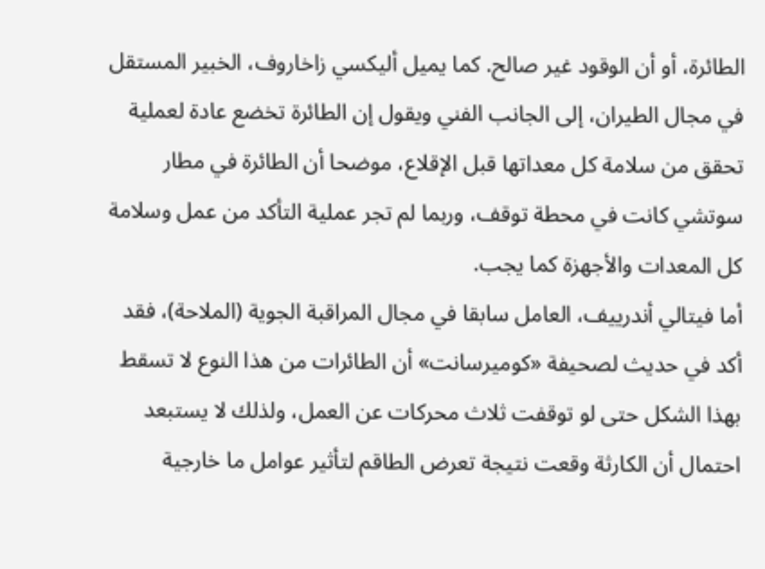الطائرة، أو أن الوقود غير صالح. كما يميل أليكسي زاخاروف، الخبير المستقل في مجال الطيران، إلى الجانب الفني ويقول إن الطائرة تخضع عادة لعملية تحقق من سلامة كل معداتها قبل الإقلاع، موضحا أن الطائرة في مطار سوتشي كانت في محطة توقف، وربما لم تجر عملية التأكد من عمل وسلامة كل المعدات والأجهزة كما يجب.
أما فيتالي أندرييف، العامل سابقا في مجال المراقبة الجوية (الملاحة)، فقد أكد في حديث لصحيفة «كوميرسانت» أن الطائرات من هذا النوع لا تسقط بهذا الشكل حتى لو توقفت ثلاث محركات عن العمل، ولذلك لا يستبعد احتمال أن الكارثة وقعت نتيجة تعرض الطاقم لتأثير عوامل ما خارجية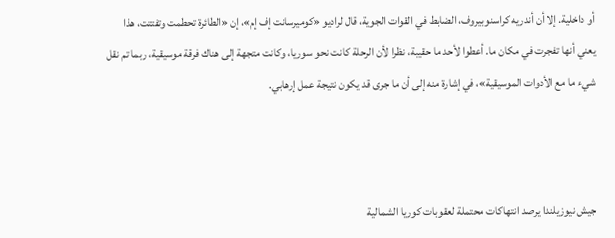أو داخلية. إلا أن أندريه كراسنوبيروف، الضابط في القوات الجوية، قال لراديو «كوميرسانت إف إم»، إن «الطائرة تحطمت وتفتتت، هذا يعني أنها تفجرت في مكان ما. أعطوا لأحد ما حقيبة، نظرا لأن الرحلة كانت نحو سوريا، وكانت متجهة إلى هناك فرقة موسيقية، ربما تم نقل شيء ما مع الأدوات الموسيقية»، في إشارة منه إلى أن ما جرى قد يكون نتيجة عمل إرهابي.



جيش نيوزيلندا يرصد انتهاكات محتملة لعقوبات كوريا الشمالية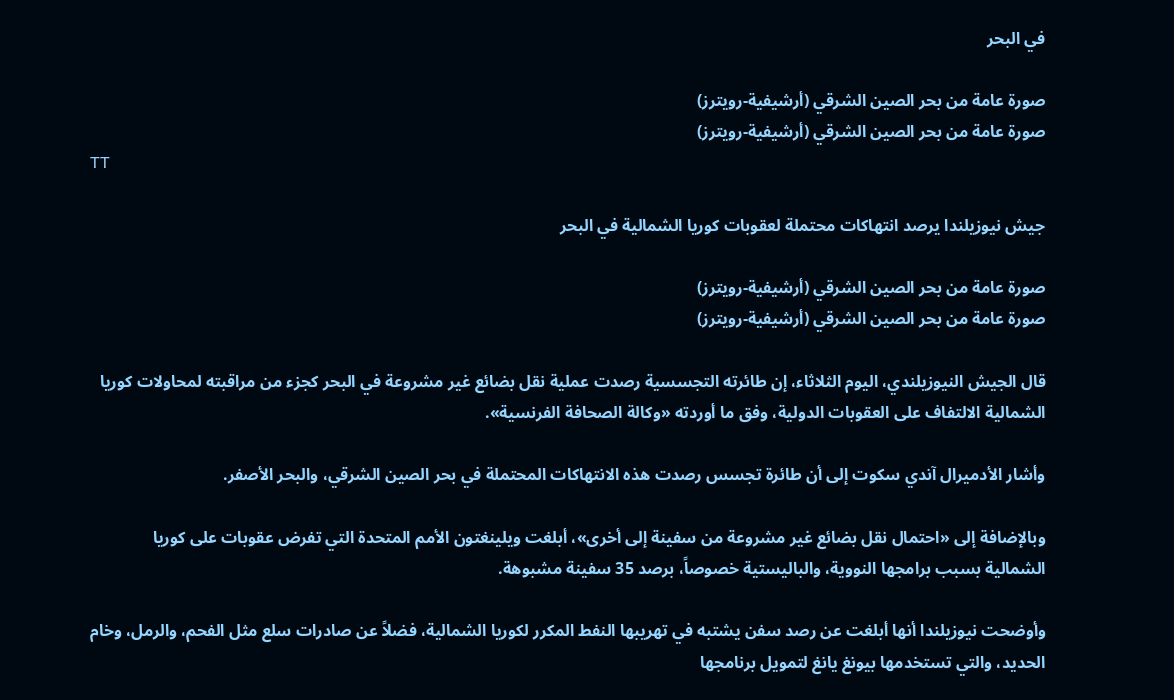في البحر

صورة عامة من بحر الصين الشرقي (أرشيفية-رويترز)
صورة عامة من بحر الصين الشرقي (أرشيفية-رويترز)
TT

جيش نيوزيلندا يرصد انتهاكات محتملة لعقوبات كوريا الشمالية في البحر

صورة عامة من بحر الصين الشرقي (أرشيفية-رويترز)
صورة عامة من بحر الصين الشرقي (أرشيفية-رويترز)

قال الجيش النيوزيلندي، اليوم الثلاثاء، إن طائرته التجسسية رصدت عملية نقل بضائع غير مشروعة في البحر كجزء من مراقبته لمحاولات كوريا الشمالية الالتفاف على العقوبات الدولية، وفق ما أوردته «وكالة الصحافة الفرنسية».

وأشار الأدميرال آندي سكوت إلى أن طائرة تجسس رصدت هذه الانتهاكات المحتملة في بحر الصين الشرقي، والبحر الأصفر.

وبالإضافة إلى «احتمال نقل بضائع غير مشروعة من سفينة إلى أخرى»، أبلغت ويلينغتون الأمم المتحدة التي تفرض عقوبات على كوريا الشمالية بسبب برامجها النووية، والباليستية خصوصاً، برصد 35 سفينة مشبوهة.

وأوضحت نيوزيلندا أنها أبلغت عن رصد سفن يشتبه في تهريبها النفط المكرر لكوريا الشمالية، فضلاً عن صادرات سلع مثل الفحم، والرمل، وخام الحديد، والتي تستخدمها بيونغ يانغ لتمويل برنامجها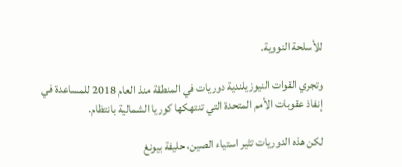للأسلحة النووية.

وتجري القوات النيوزيلندية دوريات في المنطقة منذ العام 2018 للمساعدة في إنفاذ عقوبات الأمم المتحدة التي تنتهكها كوريا الشمالية بانتظام.

لكن هذه الدوريات تثير استياء الصين، حليفة بيونغ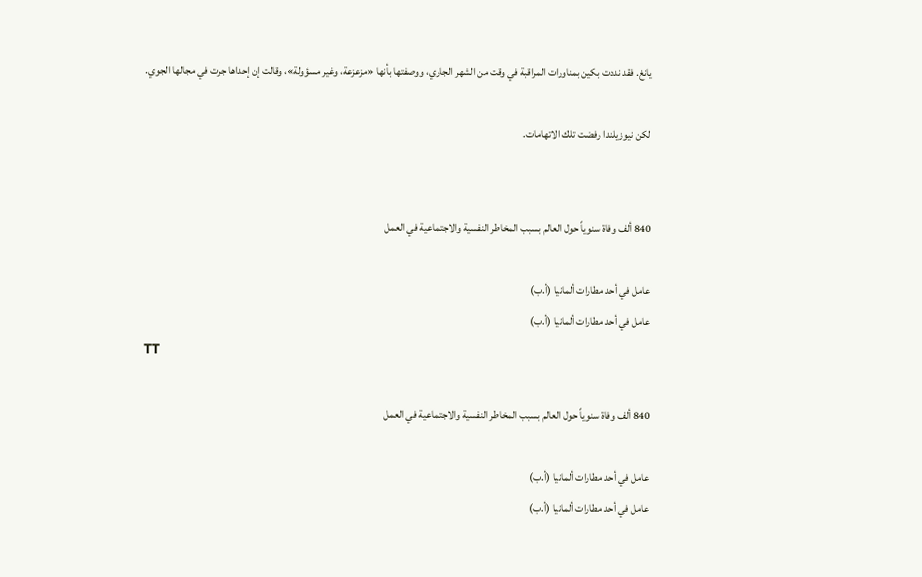يانغ. فقد نددت بكين بمناورات المراقبة في وقت من الشهر الجاري، ووصفتها بأنها «مزعزعة، وغير مسؤولة»، وقالت إن إحداها جرت في مجالها الجوي.

لكن نيوزيلندا رفضت تلك الاتهامات.


840 ألف وفاة سنوياً حول العالم بسبب المخاطر النفسية والاجتماعية في العمل

عامل في أحد مطارات ألمانيا (أ.ب)
عامل في أحد مطارات ألمانيا (أ.ب)
TT

840 ألف وفاة سنوياً حول العالم بسبب المخاطر النفسية والاجتماعية في العمل

عامل في أحد مطارات ألمانيا (أ.ب)
عامل في أحد مطارات ألمانيا (أ.ب)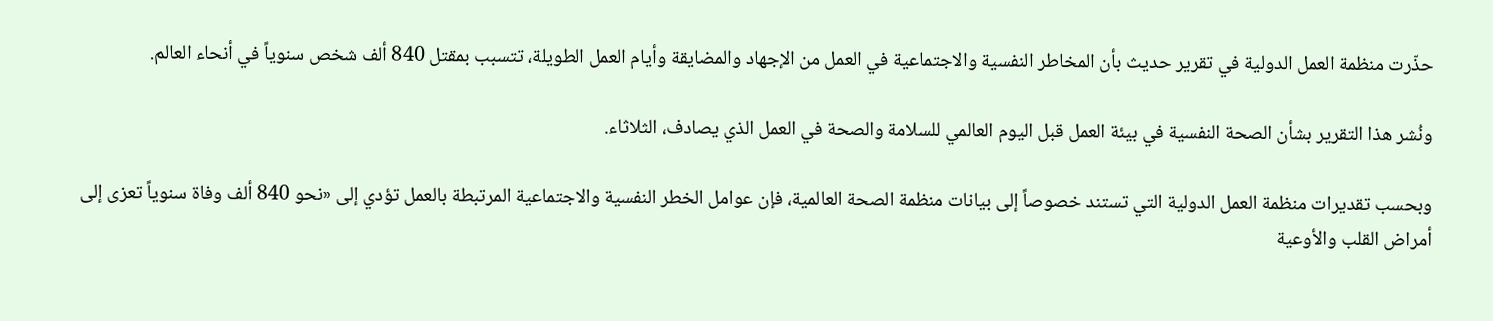حذّرت منظمة العمل الدولية في تقرير حديث بأن المخاطر النفسية والاجتماعية في العمل من الإجهاد والمضايقة وأيام العمل الطويلة، تتسبب بمقتل 840 ألف شخص سنوياً في أنحاء العالم.

ونُشر هذا التقرير بشأن الصحة النفسية في بيئة العمل قبل اليوم العالمي للسلامة والصحة في العمل الذي يصادف، الثلاثاء.

وبحسب تقديرات منظمة العمل الدولية التي تستند خصوصاً إلى بيانات منظمة الصحة العالمية، فإن عوامل الخطر النفسية والاجتماعية المرتبطة بالعمل تؤدي إلى «نحو 840 ألف وفاة سنوياً تعزى إلى أمراض القلب والأوعية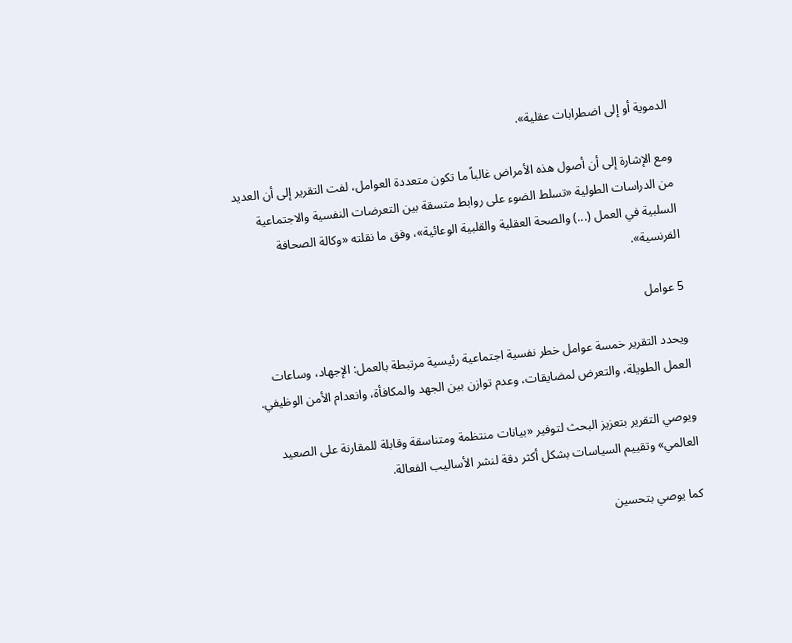الدموية أو إلى اضطرابات عقلية».

ومع الإشارة إلى أن أصول هذه الأمراض غالباً ما تكون متعددة العوامل، لفت التقرير إلى أن العديد من الدراسات الطولية «تسلط الضوء على روابط متسقة بين التعرضات النفسية والاجتماعية السلبية في العمل (...) والصحة العقلية والقلبية الوعائية»، وفق ما نقلته «وكالة الصحافة الفرنسية».

5 عوامل

ويحدد التقرير خمسة عوامل خطر نفسية اجتماعية رئيسية مرتبطة بالعمل: الإجهاد، وساعات العمل الطويلة، والتعرض لمضايقات، وعدم توازن بين الجهد والمكافأة، وانعدام الأمن الوظيفي.

ويوصي التقرير بتعزيز البحث لتوفير «بيانات منتظمة ومتناسقة وقابلة للمقارنة على الصعيد العالمي» وتقييم السياسات بشكل أكثر دقة لنشر الأساليب الفعالة.

كما يوصي بتحسين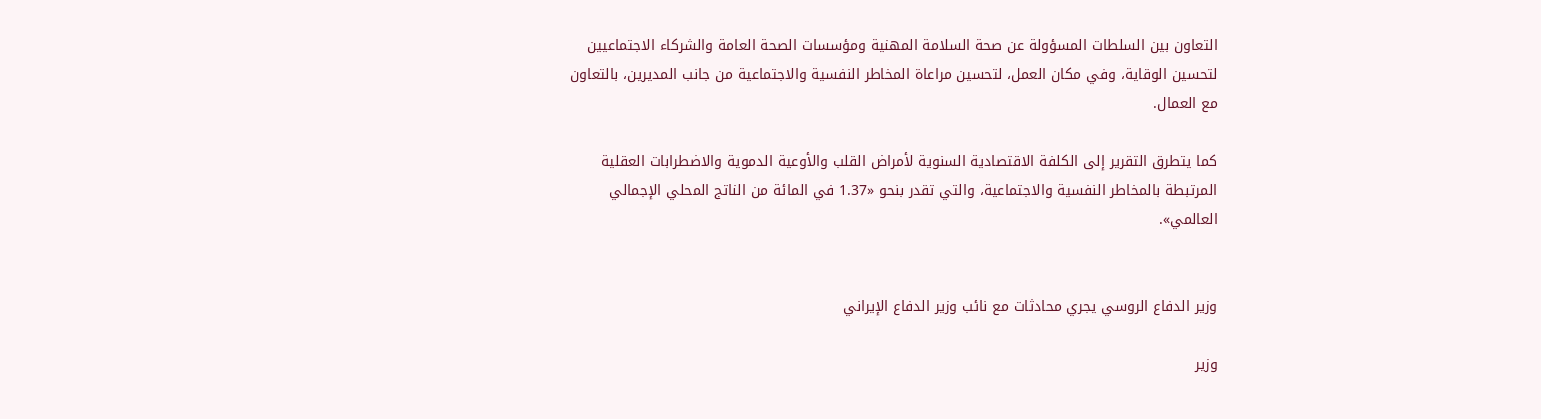التعاون بين السلطات المسؤولة عن صحة السلامة المهنية ومؤسسات الصحة العامة والشركاء الاجتماعيين لتحسين الوقاية، وفي مكان العمل، لتحسين مراعاة المخاطر النفسية والاجتماعية من جانب المديرين، بالتعاون مع العمال.

كما يتطرق التقرير إلى الكلفة الاقتصادية السنوية لأمراض القلب والأوعية الدموية والاضطرابات العقلية المرتبطة بالمخاطر النفسية والاجتماعية، والتي تقدر بنحو «1.37 في المائة من الناتج المحلي الإجمالي العالمي».


وزير الدفاع الروسي يجري محادثات مع نائب وزير الدفاع الإيراني

وزير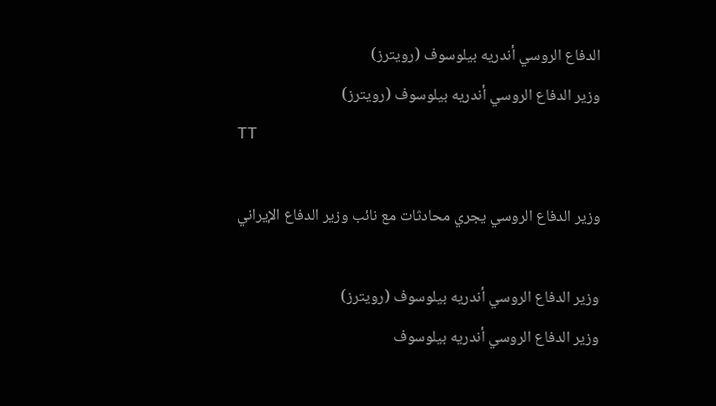الدفاع الروسي أندريه بيلوسوف (رويترز)
وزير الدفاع الروسي أندريه بيلوسوف (رويترز)
TT

وزير الدفاع الروسي يجري محادثات مع نائب وزير الدفاع الإيراني

وزير الدفاع الروسي أندريه بيلوسوف (رويترز)
وزير الدفاع الروسي أندريه بيلوسوف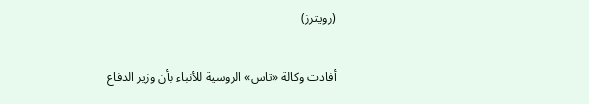(رويترز)

أفادت وكالة «تاس» الروسية للأنباء بأن وزير الدفاع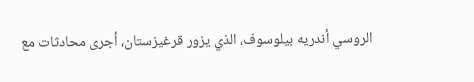الروسي أندريه بيلوسوف، الذي يزور قرغيزستان، أجرى محادثات مع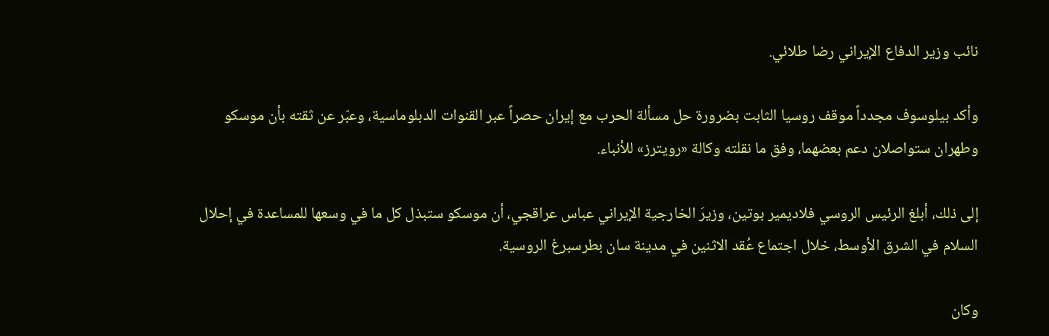نائب وزير الدفاع الإيراني رضا طلائي.

وأكد بيلوسوف مجدداً موقف روسيا الثابت بضرورة حل مسألة الحرب مع إيران حصراً عبر القنوات الدبلوماسية، وعبّر عن ثقته بأن موسكو وطهران ستواصلان دعم بعضهما، وفق ما نقلته وكالة «رويترز» للأنباء.

إلى ذلك، أبلغ الرئيس الروسي فلاديمير بوتين، وزيرَ الخارجية الإيراني عباس عراقجي، أن موسكو ستبذل كل ما في وسعها للمساعدة في إحلال السلام في الشرق الأوسط، خلال اجتماع عُقد الاثنين في مدينة سان بطرسبرغ الروسية.

وكان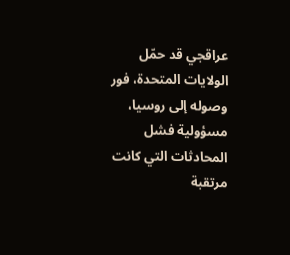عراقجي قد حمّل الولايات المتحدة، فور وصوله إلى روسيا، مسؤولية فشل المحادثات التي كانت مرتقبة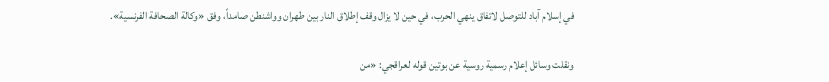في إسلام آباد للتوصل لاتفاق ينهي الحرب، في حين لا يزال وقف إطلاق النار بين طهران وواشنطن صامداً، وفق «وكالة الصحافة الفرنسية».

ونقلت وسائل إعلام رسمية روسية عن بوتين قوله لعراقجي: «من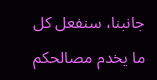جانبنا، سنفعل كل ما يخدم مصالحكم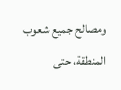ومصالح جميع شعوب المنطقة، حتى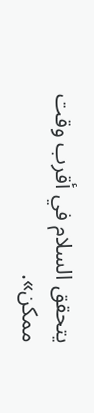يتحقق السلام في أقرب وقت ممكن».